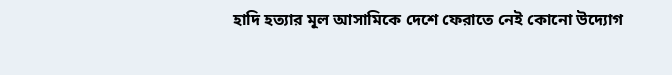হাদি হত্যার মূল আসামিকে দেশে ফেরাতে নেই কোনো উদ্যোগ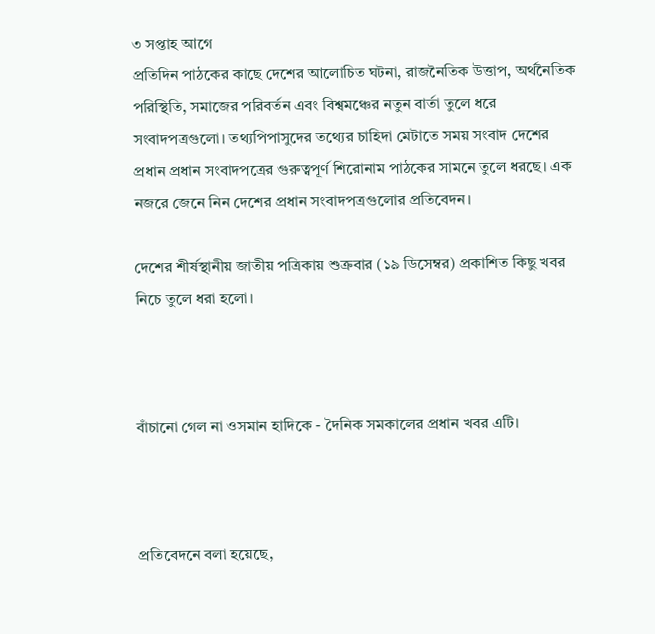৩ সপ্তাহ আগে
প্রতিদিন পাঠকের কাছে দেশের আলোচিত ঘটনা, রাজনৈতিক উত্তাপ, অর্থনৈতিক পরিস্থিতি, সমাজের পরিবর্তন এবং বিশ্বমঞ্চের নতুন বার্তা তুলে ধরে সংবাদপত্রগুলো। তথ্যপিপাসুদের তথ্যের চাহিদা মেটাতে সময় সংবাদ দেশের প্রধান প্রধান সংবাদপত্রের গুরুত্বপূর্ণ শিরোনাম পাঠকের সামনে তুলে ধরছে। এক নজরে জেনে নিন দেশের প্রধান সংবাদপত্রগুলোর প্রতিবেদন।

দেশের শীর্ষস্থানীয় জাতীয় পত্রিকায় শুক্রবার (১৯ ডিসেম্বর) প্রকাশিত কিছু খবর নিচে তুলে ধরা হলো।



বাঁচানো গেল না ওসমান হাদিকে - দৈনিক সমকালের প্রধান খবর এটি।



প্রতিবেদনে বলা হয়েছে,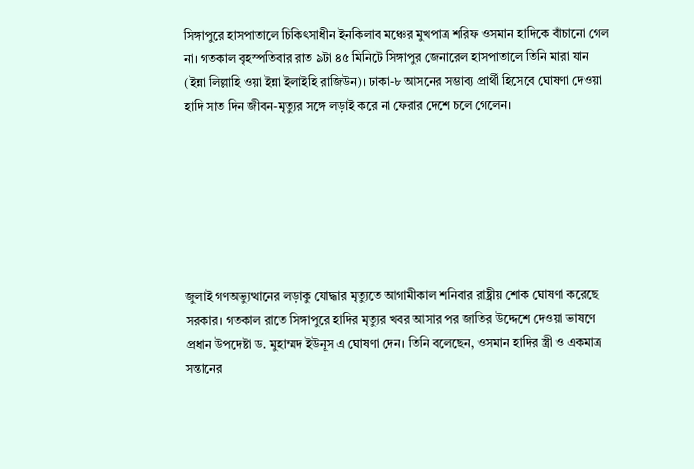সিঙ্গাপুরে হাসপাতালে চিকিৎসাধীন ইনকিলাব মঞ্চের মুখপাত্র শরিফ ওসমান হাদিকে বাঁচানো গেল না। গতকাল বৃহস্পতিবার রাত ৯টা ৪৫ মিনিটে সিঙ্গাপুর জেনারেল হাসপাতালে তিনি মারা যান (ইন্না লিল্লাহি ওয়া ইন্না ইলাইহি রাজিউন)। ঢাকা-৮ আসনের সম্ভাব্য প্রার্থী হিসেবে ঘোষণা দেওয়া হাদি সাত দিন জীবন-মৃত্যুর সঙ্গে লড়াই করে না ফেরার দেশে চলে গেলেন।







জুলাই গণঅভ্যুত্থানের লড়াকু যোদ্ধার মৃত্যুতে আগামীকাল শনিবার রাষ্ট্রীয় শোক ঘোষণা করেছে সরকার। গতকাল রাতে সিঙ্গাপুরে হাদির মৃত্যুর খবর আসার পর জাতির উদ্দেশে দেওয়া ভাষণে প্রধান উপদেষ্টা ড. মুহাম্মদ ইউনূস এ ঘোষণা দেন। তিনি বলেছেন, ওসমান হাদির স্ত্রী ও একমাত্র সন্তানের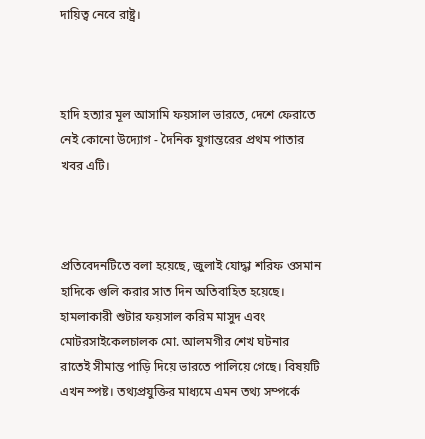দায়িত্ব নেবে রাষ্ট্র।



হাদি হত্যার মূল আসামি ফয়সাল ভারতে, দেশে ফেরাতে নেই কোনো উদ্যোগ - দৈনিক যুগান্তরের প্রথম পাতার খবর এটি।



প্রতিবেদনটিতে বলা হয়েছে, জুলাই যোদ্ধা শরিফ ওসমান হাদিকে গুলি করার সাত দিন অতিবাহিত হয়েছে। হামলাকারী শুটার ফয়সাল করিম মাসুদ এবং মোটরসাইকেলচালক মো. আলমগীর শেখ ঘটনার রাতেই সীমান্ত পাড়ি দিয়ে ভারতে পালিয়ে গেছে। বিষয়টি এখন স্পষ্ট। তথ্যপ্রযুক্তির মাধ্যমে এমন তথ্য সম্পর্কে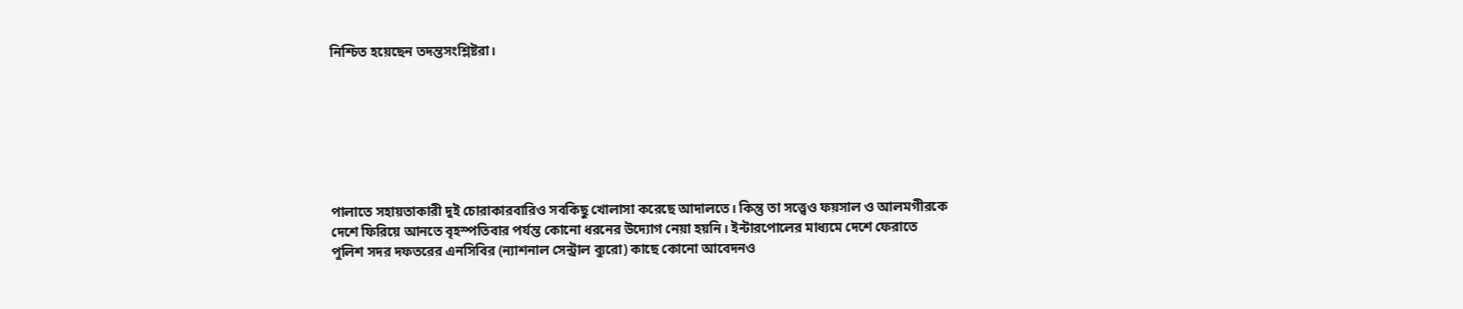নিশ্চিত হয়েছেন তদন্তসংশ্লিষ্টরা।







পালাতে সহায়তাকারী দুই চোরাকারবারিও সবকিছু খোলাসা করেছে আদালতে। কিন্তু তা সত্ত্বেও ফয়সাল ও আলমগীরকে দেশে ফিরিয়ে আনতে বৃহস্পতিবার পর্যন্ত কোনো ধরনের উদ্যোগ নেয়া হয়নি। ইন্টারপোলের মাধ্যমে দেশে ফেরাতে পুলিশ সদর দফতরের এনসিবির (ন্যাশনাল সেন্ট্রাল ব্যুরো) কাছে কোনো আবেদনও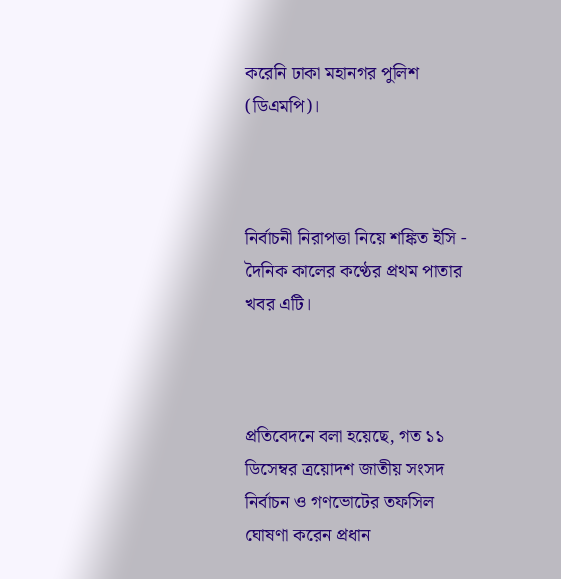করেনি ঢাকা মহানগর পুলিশ (ডিএমপি)।



নির্বাচনী নিরাপত্তা নিয়ে শঙ্কিত ইসি - দৈনিক কালের কণ্ঠের প্রথম পাতার খবর এটি।



প্রতিবেদনে বলা হয়েছে, গত ১১ ডিসেম্বর ত্রয়োদশ জাতীয় সংসদ নির্বাচন ও গণভোটের তফসিল ঘোষণা করেন প্রধান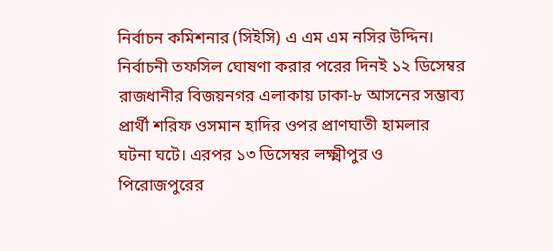নির্বাচন কমিশনার (সিইসি) এ এম এম নসির উদ্দিন। নির্বাচনী তফসিল ঘোষণা করার পরের দিনই ১২ ডিসেম্বর রাজধানীর বিজয়নগর এলাকায় ঢাকা-৮ আসনের সম্ভাব্য প্রার্থী শরিফ ওসমান হাদির ওপর প্রাণঘাতী হামলার ঘটনা ঘটে। এরপর ১৩ ডিসেম্বর লক্ষ্মীপুর ও পিরোজপুরের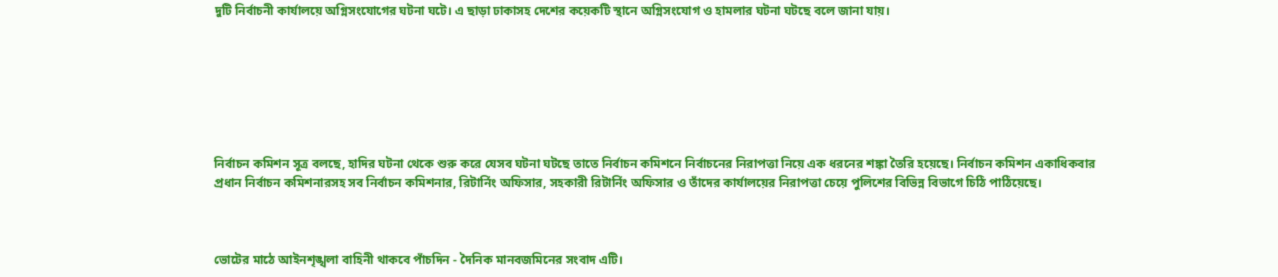দুটি নির্বাচনী কার্যালয়ে অগ্নিসংযোগের ঘটনা ঘটে। এ ছাড়া ঢাকাসহ দেশের কয়েকটি স্থানে অগ্নিসংযোগ ও হামলার ঘটনা ঘটছে বলে জানা যায়।







নির্বাচন কমিশন সূত্র বলছে, হাদির ঘটনা থেকে শুরু করে যেসব ঘটনা ঘটছে তাতে নির্বাচন কমিশনে নির্বাচনের নিরাপত্তা নিয়ে এক ধরনের শঙ্কা তৈরি হয়েছে। নির্বাচন কমিশন একাধিকবার প্রধান নির্বাচন কমিশনারসহ সব নির্বাচন কমিশনার, রিটার্নিং অফিসার, সহকারী রিটার্নিং অফিসার ও তাঁদের কার্যালয়ের নিরাপত্তা চেয়ে পুলিশের বিভিন্ন বিভাগে চিঠি পাঠিয়েছে।



ভোটের মাঠে আইনশৃঙ্খলা বাহিনী থাকবে পাঁচদিন - দৈনিক মানবজমিনের সংবাদ এটি।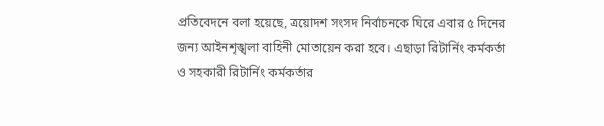প্রতিবেদনে বলা হয়েছে, ত্রয়োদশ সংসদ নির্বাচনকে ঘিরে এবার ৫ দিনের জন্য আইনশৃঙ্খলা বাহিনী মোতায়েন করা হবে। এছাড়া রিটার্নিং কর্মকর্তা ও সহকারী রিটার্নিং কর্মকর্তার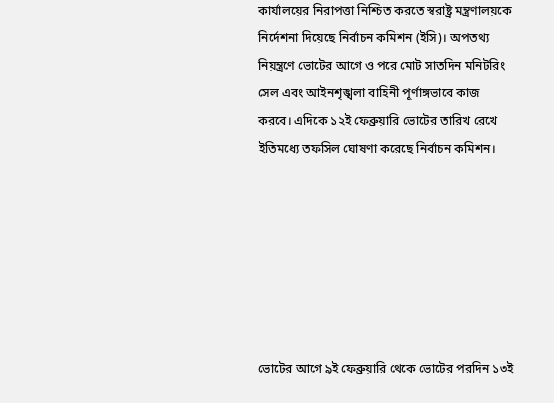কার্যালয়ের নিরাপত্তা নিশ্চিত করতে স্বরাষ্ট্র মন্ত্রণালয়কে নির্দেশনা দিয়েছে নির্বাচন কমিশন (ইসি)। অপতথ্য নিয়ন্ত্রণে ভোটের আগে ও পরে মোট সাতদিন মনিটরিং সেল এবং আইনশৃঙ্খলা বাহিনী পূর্ণাঙ্গভাবে কাজ করবে। এদিকে ১২ই ফেব্রুয়ারি ভোটের তারিখ রেখে ইতিমধ্যে তফসিল ঘোষণা করেছে নির্বাচন কমিশন।







ভোটের আগে ৯ই ফেব্রুয়ারি থেকে ভোটের পরদিন ১৩ই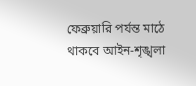ফেব্রুয়ারি পর্যন্ত মাঠে থাকবে আইন-শৃঙ্খলা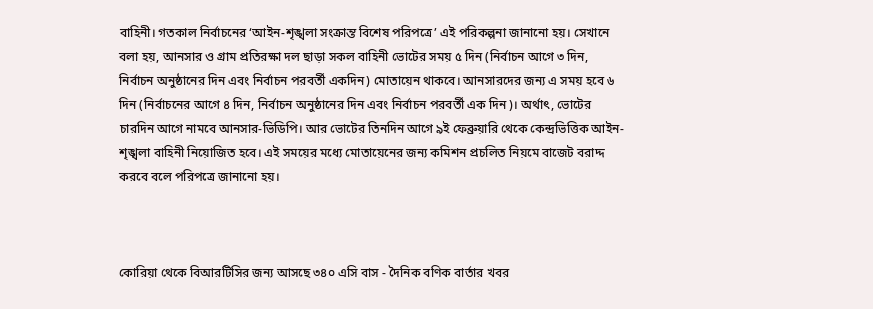বাহিনী। গতকাল নির্বাচনের ‘আইন-শৃঙ্খলা সংক্রান্ত বিশেষ পরিপত্রে’ এই পরিকল্পনা জানানো হয়। সেখানে বলা হয়, আনসার ও গ্রাম প্রতিরক্ষা দল ছাড়া সকল বাহিনী ভোটের সময় ৫ দিন (নির্বাচন আগে ৩ দিন, নির্বাচন অনুষ্ঠানের দিন এবং নির্বাচন পরবর্তী একদিন) মোতায়েন থাকবে। আনসারদের জন্য এ সময় হবে ৬ দিন (নির্বাচনের আগে ৪ দিন, নির্বাচন অনুষ্ঠানের দিন এবং নির্বাচন পরবর্তী এক দিন)। অর্থাৎ, ভোটের চারদিন আগে নামবে আনসার-ভিডিপি। আর ভোটের তিনদিন আগে ৯ই ফেব্রুয়ারি থেকে কেন্দ্রভিত্তিক আইন-শৃঙ্খলা বাহিনী নিয়োজিত হবে। এই সময়ের মধ্যে মোতায়েনের জন্য কমিশন প্রচলিত নিয়মে বাজেট বরাদ্দ করবে বলে পরিপত্রে জানানো হয়।



কোরিয়া থেকে বিআরটিসির জন্য আসছে ৩৪০ এসি বাস - দৈনিক বণিক বার্তার খবর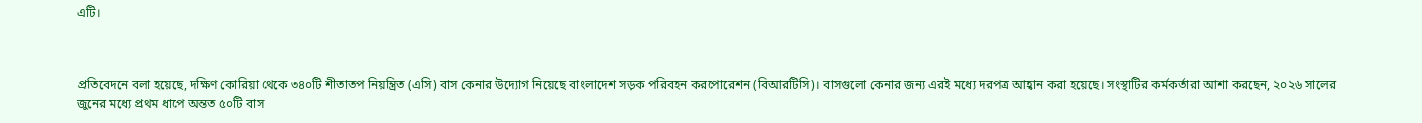এটি।



প্রতিবেদনে বলা হয়েছে, দক্ষিণ কোরিয়া থেকে ৩৪০টি শীতাতপ নিয়ন্ত্রিত (এসি) বাস কেনার উদ্যোগ নিয়েছে বাংলাদেশ সড়ক পরিবহন করপোরেশন (বিআরটিসি)। বাসগুলো কেনার জন্য এরই মধ্যে দরপত্র আহ্বান করা হয়েছে। সংস্থাটির কর্মকর্তারা আশা করছেন, ২০২৬ সালের জুনের মধ্যে প্রথম ধাপে অন্তত ৫০টি বাস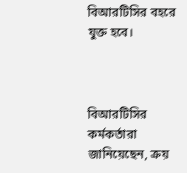বিআরটিসির বহরে যুক্ত হবে।



বিআরটিসির কর্মকর্তারা জানিয়েছেন, ক্রয়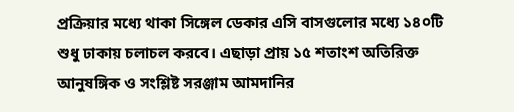প্রক্রিয়ার মধ্যে থাকা সিঙ্গেল ডেকার এসি বাসগুলোর মধ্যে ১৪০টি শুধু ঢাকায় চলাচল করবে। এছাড়া প্রায় ১৫ শতাংশ অতিরিক্ত আনুষঙ্গিক ও সংশ্লিষ্ট সরঞ্জাম আমদানির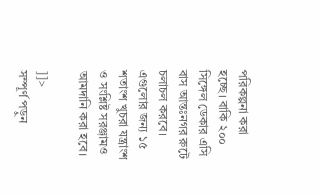পরিকল্পনা করা হচ্ছে। বাকি ২০০ সিঙ্গেল ডেকার এসি বাস আন্তঃনগর রুটে চলাচল করবে। এগুলোর জন্য ১৫ শতাংশ খুচরা যন্ত্রাংশ ও সংশ্লিষ্ট সরঞ্জামও আমদানি করা হবে।

]]>
সম্পূর্ণ পড়ুন